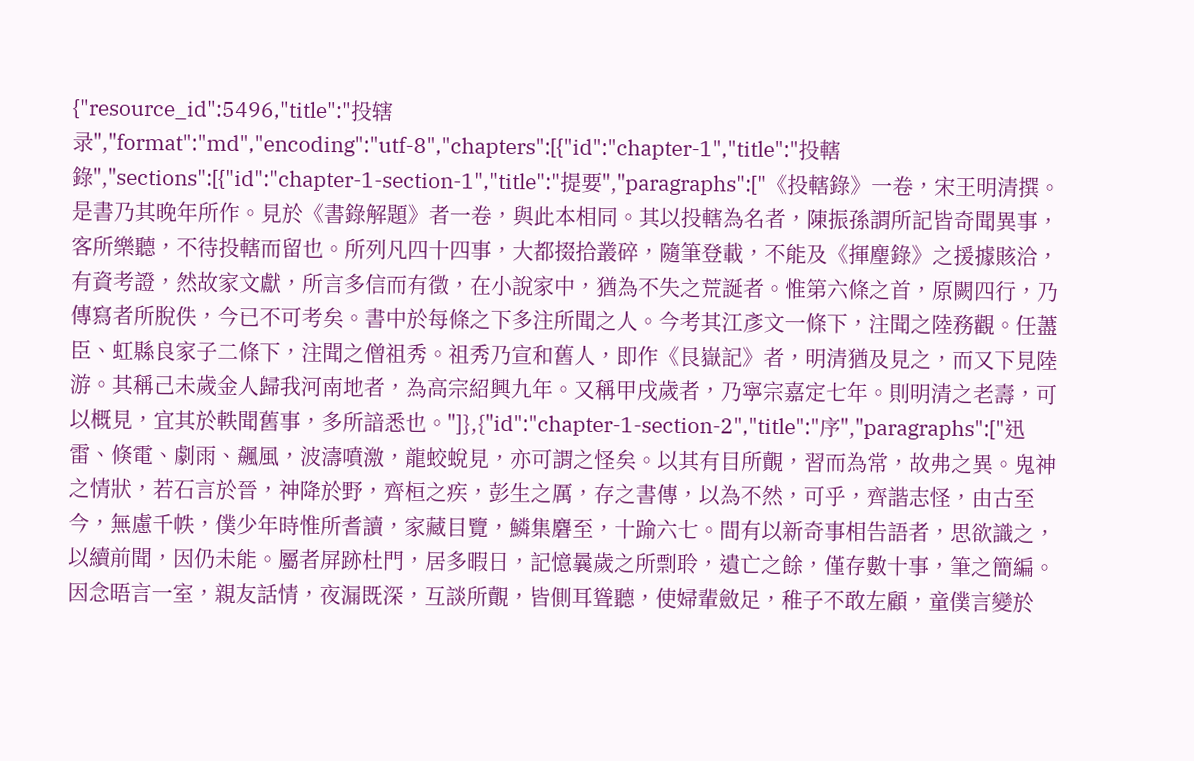{"resource_id":5496,"title":"投辖录","format":"md","encoding":"utf-8","chapters":[{"id":"chapter-1","title":"投轄錄","sections":[{"id":"chapter-1-section-1","title":"提要","paragraphs":["《投轄錄》一卷，宋王明清撰。是書乃其晚年所作。見於《書錄解題》者一卷，與此本相同。其以投轄為名者，陳振孫謂所記皆奇聞異事，客所樂聽，不待投轄而留也。所列凡四十四事，大都掇拾叢碎，隨筆登載，不能及《揮麈錄》之援據賅洽，有資考證，然故家文獻，所言多信而有徵，在小說家中，猶為不失之荒誕者。惟第六條之首，原闕四行，乃傳寫者所脫佚，今已不可考矣。書中於每條之下多注所聞之人。今考其江彥文一條下，注聞之陸務觀。任藎臣、虹縣良家子二條下，注聞之僧祖秀。祖秀乃宣和舊人，即作《艮嶽記》者，明清猶及見之，而又下見陸游。其稱己未歲金人歸我河南地者，為高宗紹興九年。又稱甲戌歲者，乃寧宗嘉定七年。則明清之老壽，可以概見，宜其於軼聞舊事，多所諳悉也。"]},{"id":"chapter-1-section-2","title":"序","paragraphs":["迅雷、倏電、劇雨、飆風，波濤噴激，龍蛟蛻見，亦可謂之怪矣。以其有目所覿，習而為常，故弗之異。鬼神之情狀，若石言於晉，神降於野，齊桓之疾，彭生之厲，存之書傳，以為不然，可乎，齊諧志怪，由古至今，無慮千帙，僕少年時惟所耆讀，家藏目覽，鱗集麏至，十踰六七。間有以新奇事相告語者，思欲識之，以續前聞，因仍未能。屬者屏跡杜門，居多暇日，記憶曩歲之所剽聆，遺亡之餘，僅存數十事，筆之簡編。因念晤言一室，親友話情，夜漏既深，互談所覿，皆側耳聳聽，使婦輩斂足，稚子不敢左顧，童僕言變於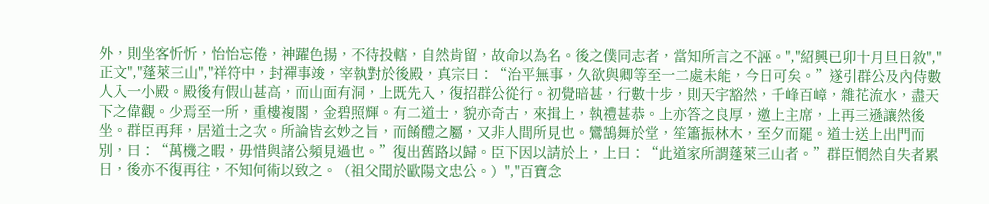外，則坐客忻忻，怡怡忘倦，神躍色揚，不待投轄，自然肯留，故命以為名。後之僕同志者，當知所言之不誣。","紹興已卯十月旦日敘","正文","蓬萊三山","祥符中，封禪事竣，宰執對於後殿，真宗曰：“治平無事，久欲與卿等至一二處未能，今日可矣。”遂引群公及內侍數人入一小殿。殿後有假山甚高，而山面有洞，上既先入，復招群公從行。初覺暗甚，行數十步，則天宇豁然，千峰百嶂，雜花流水，盡天下之偉觀。少焉至一所，重樓複閣，金碧照輝。有二道士，貌亦奇古，來揖上，執禮甚恭。上亦答之良厚，邀上主席，上再三遜讓然後坐。群臣再拜，居道士之次。所論皆玄妙之旨，而餚醴之屬，又非人間所見也。鸞鵠舞於堂，笙簫振林木，至夕而罷。道士送上出門而別，曰：“萬機之暇，毋惜與諸公頻見過也。”復出舊路以歸。臣下因以請於上，上曰：“此道家所謂蓬萊三山者。”群臣惘然自失者累日，後亦不復再往，不知何術以致之。（祖父聞於歐陽文忠公。）","百寶念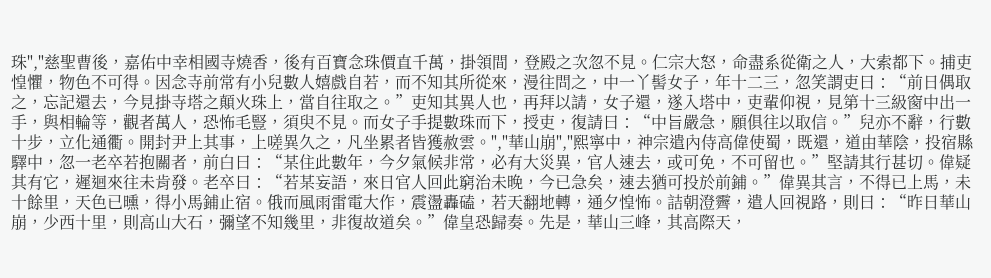珠","慈聖曹後，嘉佑中幸相國寺燒香，後有百寶念珠價直千萬，掛領間，登殿之次忽不見。仁宗大怒，命盡系從衛之人，大索都下。捕吏惶懼，物色不可得。因念寺前常有小兒數人嬉戲自若，而不知其所從來，漫往問之，中一丫髻女子，年十二三，忽笑謂吏曰：“前日偶取之，忘記還去，今見掛寺塔之顛火珠上，當自往取之。”吏知其異人也，再拜以請，女子還，遂入塔中，吏輩仰視，見第十三級窗中出一手，與相輪等，觀者萬人，恐怖毛豎，須臾不見。而女子手提數珠而下，授吏，復請曰：“中旨嚴急，願俱往以取信。”兒亦不辭，行數十步，立化通衢。開封尹上其事，上嗟異久之，凡坐累者皆獲赦雲。","華山崩","熙寧中，神宗遣內侍高偉使蜀，既還，道由華陰，投宿縣驛中，忽一老卒若抱關者，前白曰：“某住此數年，今夕氣候非常，必有大災異，官人速去，或可免，不可留也。”堅請其行甚切。偉疑其有它，遲迴來往未肯發。老卒曰：“若某妄語，來日官人回此窮治未晚，今已急矣，速去猶可投於前鋪。”偉異其言，不得已上馬，未十餘里，天色已曛，得小馬鋪止宿。俄而風雨雷電大作，震盪轟磕，若天翻地轉，通夕惶怖。詰朝澄霽，遣人回視路，則曰：“昨日華山崩，少西十里，則高山大石，彌望不知幾里，非復故道矣。”偉皇恐歸奏。先是，華山三峰，其高際天，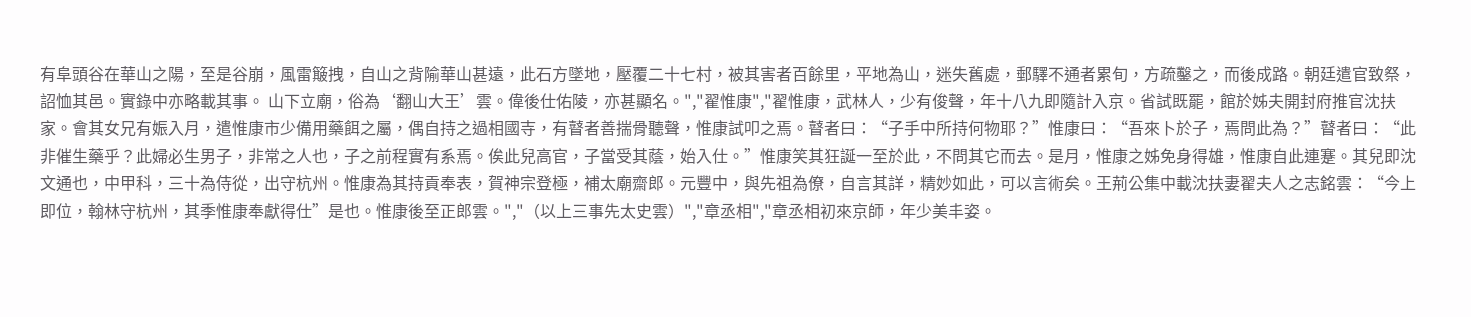有阜頭谷在華山之陽，至是谷崩，風雷簸拽，自山之背隃華山甚遠，此石方墜地，壓覆二十七村，被其害者百餘里，平地為山，迷失舊處，郵驛不通者累旬，方疏鑿之，而後成路。朝廷遣官致祭，詔恤其邑。實錄中亦略載其事。 山下立廟，俗為‘翻山大王’雲。偉後仕佑陵，亦甚顯名。","翟惟康","翟惟康，武林人，少有俊聲，年十八九即隨計入京。省試既罷，館於姊夫開封府推官沈扶家。會其女兄有娠入月，遣惟康市少備用藥餌之屬，偶自持之過相國寺，有瞽者善揣骨聽聲，惟康試叩之焉。瞽者曰：“子手中所持何物耶？”惟康曰：“吾來卜於子，焉問此為？”瞽者曰：“此非催生藥乎？此婦必生男子，非常之人也，子之前程實有系焉。俟此兒高官，子當受其蔭，始入仕。”惟康笑其狂誕一至於此，不問其它而去。是月，惟康之姊免身得雄，惟康自此連蹇。其兒即沈文通也，中甲科，三十為侍從，出守杭州。惟康為其持貢奉表，賀神宗登極，補太廟齋郎。元豐中，與先祖為僚，自言其詳，精妙如此，可以言術矣。王荊公集中載沈扶妻翟夫人之志銘雲：“今上即位，翰林守杭州，其季惟康奉獻得仕”是也。惟康後至正郎雲。","（以上三事先太史雲）","章丞相","章丞相初來京師，年少美丰姿。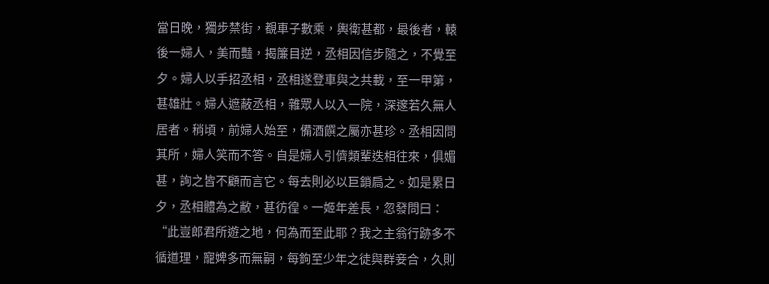當日晚，獨步禁街，覩車子數乘，輿衛甚都，最後者，轅後一婦人，美而豔，揭簾目逆，丞相因信步隨之，不覺至夕。婦人以手招丞相，丞相遂登車與之共載，至一甲第，甚雄壯。婦人遮蔽丞相，雜眾人以入一院，深邃若久無人居者。稍頃，前婦人始至，備酒饌之屬亦甚珍。丞相因問其所，婦人笑而不答。自是婦人引儕類輩迭相往來，俱媚甚，詢之皆不顧而言它。每去則必以巨鎖扃之。如是累日夕，丞相體為之敝，甚彷徨。一姬年差長，忽發問曰：“此豈郎君所遊之地，何為而至此耶？我之主翁行跡多不循道理，寵婢多而無嗣，每鉤至少年之徒與群妾合，久則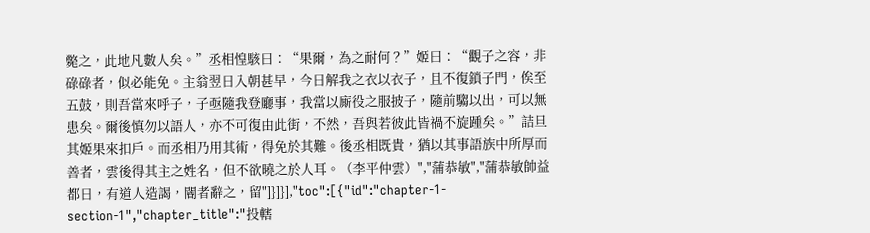斃之，此地凡數人矣。”丞相惶駭曰：“果爾，為之耐何？”姬曰：“觀子之容，非碌碌者，似必能免。主翁翌日入朝甚早，今日解我之衣以衣子，且不復鎖子門，俟至五鼓，則吾當來呼子，子亟隨我登廳事，我當以廝役之服披子，隨前騶以出，可以無患矣。爾後慎勿以語人，亦不可復由此街，不然，吾與若彼此皆禍不旋踵矣。”詰旦其姬果來扣戶。而丞相乃用其術，得免於其難。後丞相既貴，猶以其事語族中所厚而善者，雲後得其主之姓名，但不欲曉之於人耳。（李平仲雲）","蒲恭敏","蒲恭敏帥益都日，有道人造謁，閽者辭之，留"]}]}],"toc":[{"id":"chapter-1-section-1","chapter_title":"投轄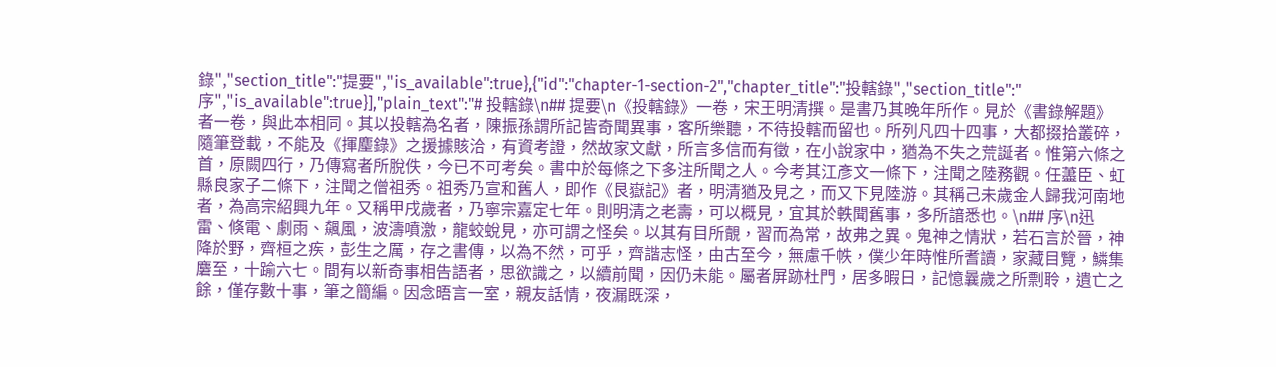錄","section_title":"提要","is_available":true},{"id":"chapter-1-section-2","chapter_title":"投轄錄","section_title":"序","is_available":true}],"plain_text":"# 投轄錄\n## 提要\n《投轄錄》一卷，宋王明清撰。是書乃其晚年所作。見於《書錄解題》者一卷，與此本相同。其以投轄為名者，陳振孫謂所記皆奇聞異事，客所樂聽，不待投轄而留也。所列凡四十四事，大都掇拾叢碎，隨筆登載，不能及《揮麈錄》之援據賅洽，有資考證，然故家文獻，所言多信而有徵，在小說家中，猶為不失之荒誕者。惟第六條之首，原闕四行，乃傳寫者所脫佚，今已不可考矣。書中於每條之下多注所聞之人。今考其江彥文一條下，注聞之陸務觀。任藎臣、虹縣良家子二條下，注聞之僧祖秀。祖秀乃宣和舊人，即作《艮嶽記》者，明清猶及見之，而又下見陸游。其稱己未歲金人歸我河南地者，為高宗紹興九年。又稱甲戌歲者，乃寧宗嘉定七年。則明清之老壽，可以概見，宜其於軼聞舊事，多所諳悉也。\n## 序\n迅雷、倏電、劇雨、飆風，波濤噴激，龍蛟蛻見，亦可謂之怪矣。以其有目所覿，習而為常，故弗之異。鬼神之情狀，若石言於晉，神降於野，齊桓之疾，彭生之厲，存之書傳，以為不然，可乎，齊諧志怪，由古至今，無慮千帙，僕少年時惟所耆讀，家藏目覽，鱗集麏至，十踰六七。間有以新奇事相告語者，思欲識之，以續前聞，因仍未能。屬者屏跡杜門，居多暇日，記憶曩歲之所剽聆，遺亡之餘，僅存數十事，筆之簡編。因念晤言一室，親友話情，夜漏既深，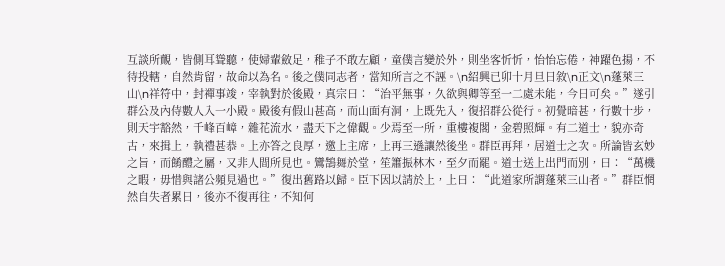互談所覿，皆側耳聳聽，使婦輩斂足，稚子不敢左顧，童僕言變於外，則坐客忻忻，怡怡忘倦，神躍色揚，不待投轄，自然肯留，故命以為名。後之僕同志者，當知所言之不誣。\n紹興已卯十月旦日敘\n正文\n蓬萊三山\n祥符中，封禪事竣，宰執對於後殿，真宗曰：“治平無事，久欲與卿等至一二處未能，今日可矣。”遂引群公及內侍數人入一小殿。殿後有假山甚高，而山面有洞，上既先入，復招群公從行。初覺暗甚，行數十步，則天宇豁然，千峰百嶂，雜花流水，盡天下之偉觀。少焉至一所，重樓複閣，金碧照輝。有二道士，貌亦奇古，來揖上，執禮甚恭。上亦答之良厚，邀上主席，上再三遜讓然後坐。群臣再拜，居道士之次。所論皆玄妙之旨，而餚醴之屬，又非人間所見也。鸞鵠舞於堂，笙簫振林木，至夕而罷。道士送上出門而別，曰：“萬機之暇，毋惜與諸公頻見過也。”復出舊路以歸。臣下因以請於上，上曰：“此道家所謂蓬萊三山者。”群臣惘然自失者累日，後亦不復再往，不知何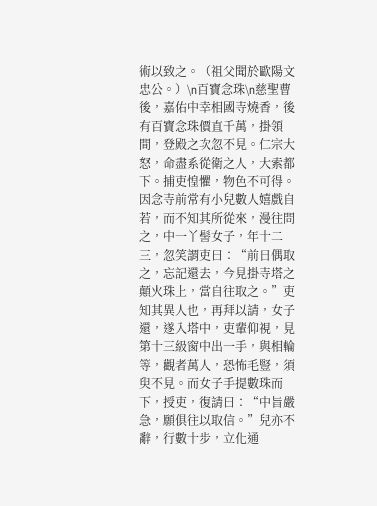術以致之。（祖父聞於歐陽文忠公。）\n百寶念珠\n慈聖曹後，嘉佑中幸相國寺燒香，後有百寶念珠價直千萬，掛領間，登殿之次忽不見。仁宗大怒，命盡系從衛之人，大索都下。捕吏惶懼，物色不可得。因念寺前常有小兒數人嬉戲自若，而不知其所從來，漫往問之，中一丫髻女子，年十二三，忽笑謂吏曰：“前日偶取之，忘記還去，今見掛寺塔之顛火珠上，當自往取之。”吏知其異人也，再拜以請，女子還，遂入塔中，吏輩仰視，見第十三級窗中出一手，與相輪等，觀者萬人，恐怖毛豎，須臾不見。而女子手提數珠而下，授吏，復請曰：“中旨嚴急，願俱往以取信。”兒亦不辭，行數十步，立化通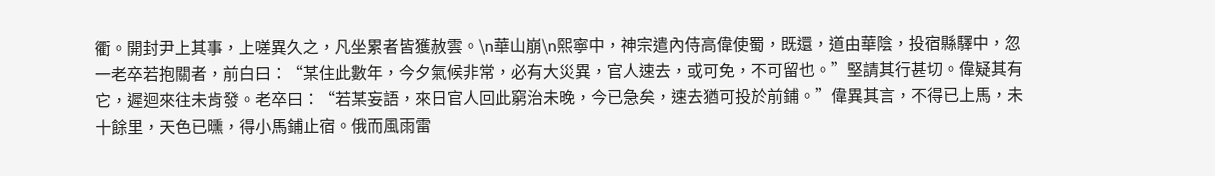衢。開封尹上其事，上嗟異久之，凡坐累者皆獲赦雲。\n華山崩\n熙寧中，神宗遣內侍高偉使蜀，既還，道由華陰，投宿縣驛中，忽一老卒若抱關者，前白曰：“某住此數年，今夕氣候非常，必有大災異，官人速去，或可免，不可留也。”堅請其行甚切。偉疑其有它，遲迴來往未肯發。老卒曰：“若某妄語，來日官人回此窮治未晚，今已急矣，速去猶可投於前鋪。”偉異其言，不得已上馬，未十餘里，天色已曛，得小馬鋪止宿。俄而風雨雷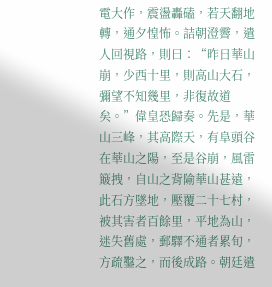電大作，震盪轟磕，若天翻地轉，通夕惶怖。詰朝澄霽，遣人回視路，則曰：“昨日華山崩，少西十里，則高山大石，彌望不知幾里，非復故道矣。”偉皇恐歸奏。先是，華山三峰，其高際天，有阜頭谷在華山之陽，至是谷崩，風雷簸拽，自山之背隃華山甚遠，此石方墜地，壓覆二十七村，被其害者百餘里，平地為山，迷失舊處，郵驛不通者累旬，方疏鑿之，而後成路。朝廷遣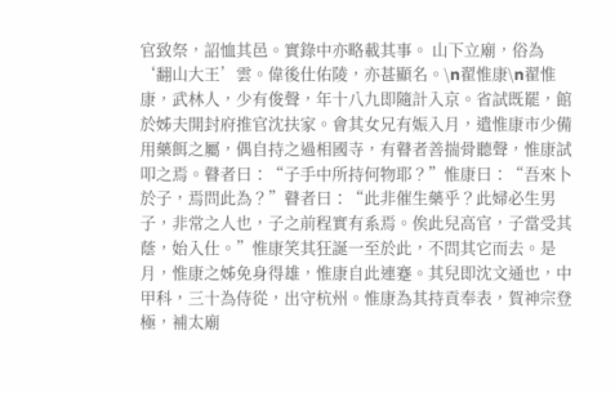官致祭，詔恤其邑。實錄中亦略載其事。 山下立廟，俗為‘翻山大王’雲。偉後仕佑陵，亦甚顯名。\n翟惟康\n翟惟康，武林人，少有俊聲，年十八九即隨計入京。省試既罷，館於姊夫開封府推官沈扶家。會其女兄有娠入月，遣惟康市少備用藥餌之屬，偶自持之過相國寺，有瞽者善揣骨聽聲，惟康試叩之焉。瞽者曰：“子手中所持何物耶？”惟康曰：“吾來卜於子，焉問此為？”瞽者曰：“此非催生藥乎？此婦必生男子，非常之人也，子之前程實有系焉。俟此兒高官，子當受其蔭，始入仕。”惟康笑其狂誕一至於此，不問其它而去。是月，惟康之姊免身得雄，惟康自此連蹇。其兒即沈文通也，中甲科，三十為侍從，出守杭州。惟康為其持貢奉表，賀神宗登極，補太廟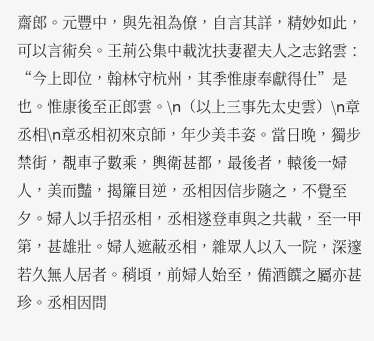齋郎。元豐中，與先祖為僚，自言其詳，精妙如此，可以言術矣。王荊公集中載沈扶妻翟夫人之志銘雲：“今上即位，翰林守杭州，其季惟康奉獻得仕”是也。惟康後至正郎雲。\n（以上三事先太史雲）\n章丞相\n章丞相初來京師，年少美丰姿。當日晚，獨步禁街，覩車子數乘，輿衛甚都，最後者，轅後一婦人，美而豔，揭簾目逆，丞相因信步隨之，不覺至夕。婦人以手招丞相，丞相遂登車與之共載，至一甲第，甚雄壯。婦人遮蔽丞相，雜眾人以入一院，深邃若久無人居者。稍頃，前婦人始至，備酒饌之屬亦甚珍。丞相因問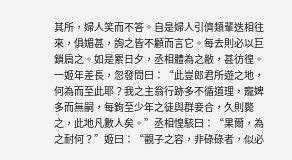其所，婦人笑而不答。自是婦人引儕類輩迭相往來，俱媚甚，詢之皆不顧而言它。每去則必以巨鎖扃之。如是累日夕，丞相體為之敝，甚彷徨。一姬年差長，忽發問曰：“此豈郎君所遊之地，何為而至此耶？我之主翁行跡多不循道理，寵婢多而無嗣，每鉤至少年之徒與群妾合，久則斃之，此地凡數人矣。”丞相惶駭曰：“果爾，為之耐何？”姬曰：“觀子之容，非碌碌者，似必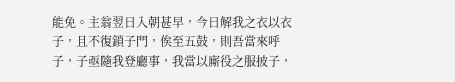能免。主翁翌日入朝甚早，今日解我之衣以衣子，且不復鎖子門，俟至五鼓，則吾當來呼子，子亟隨我登廳事，我當以廝役之服披子，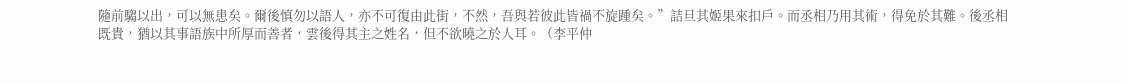隨前騶以出，可以無患矣。爾後慎勿以語人，亦不可復由此街，不然，吾與若彼此皆禍不旋踵矣。”詰旦其姬果來扣戶。而丞相乃用其術，得免於其難。後丞相既貴，猶以其事語族中所厚而善者，雲後得其主之姓名，但不欲曉之於人耳。（李平仲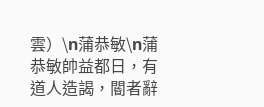雲）\n蒲恭敏\n蒲恭敏帥益都日，有道人造謁，閽者辭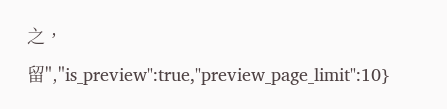之，留","is_preview":true,"preview_page_limit":10}